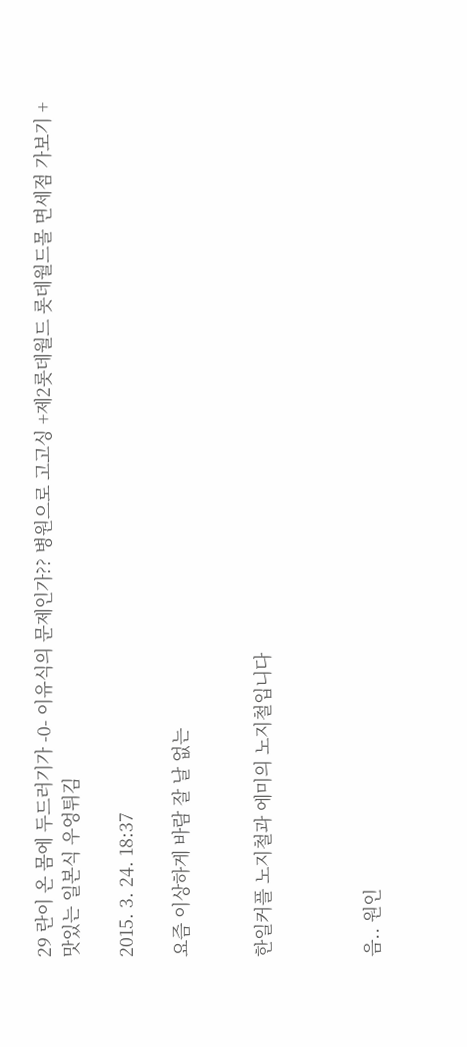29 란이 온 몸에 두드러기가 -0- 이유식의 문제인가?? 병원으로 고고싱 +제2롯데월드 롯데월드몰 면세점 가보기 + 맛있는 일본식 우엉튀김

2015. 3. 24. 18:37

요즘 이상하게 바람 잘 날 없는


한일커플 노지철과 에미의 노지철입니다



음.. 원인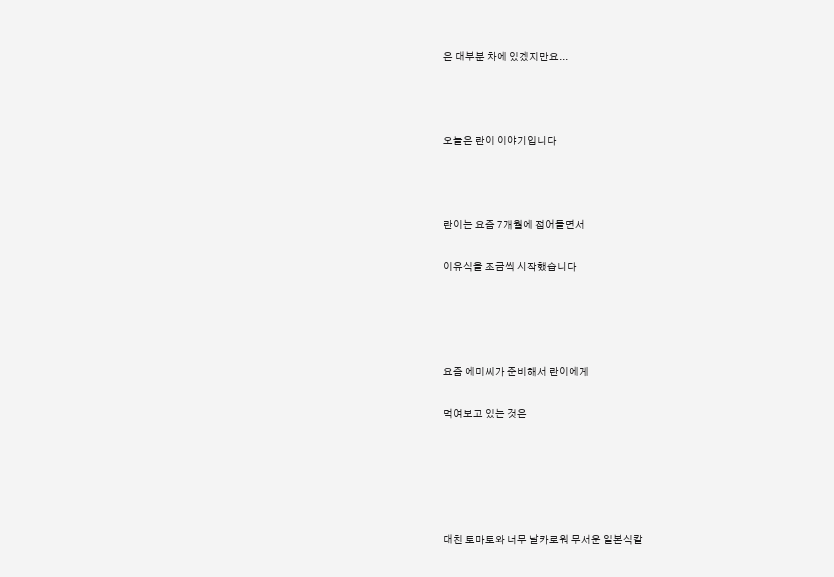은 대부분 차에 있겠지만요...



오늘은 란이 이야기입니다



란이는 요즘 7개월에 접어들면서

이유식을 조금씩 시작했습니다




요즘 에미씨가 준비해서 란이에게

먹여보고 있는 것은





대친 토마토와 너무 날카로워 무서운 일본식칼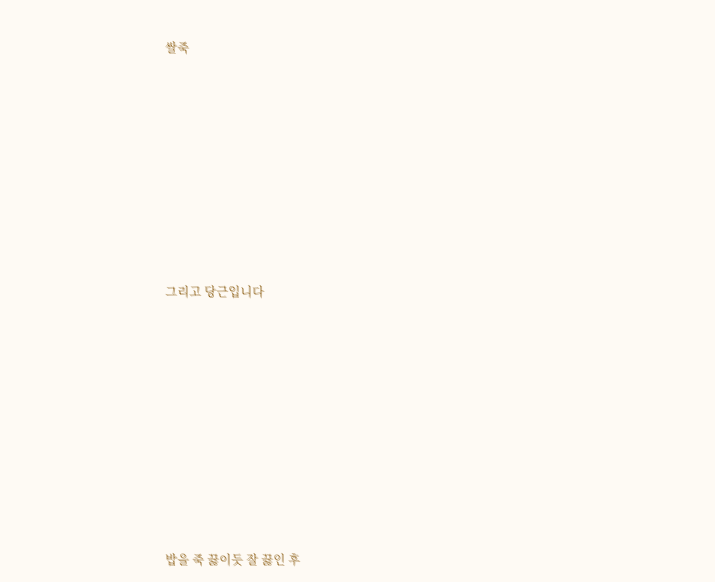쌀죽









그리고 당근입니다










밥을 죽 끓이듯 잘 끓인 후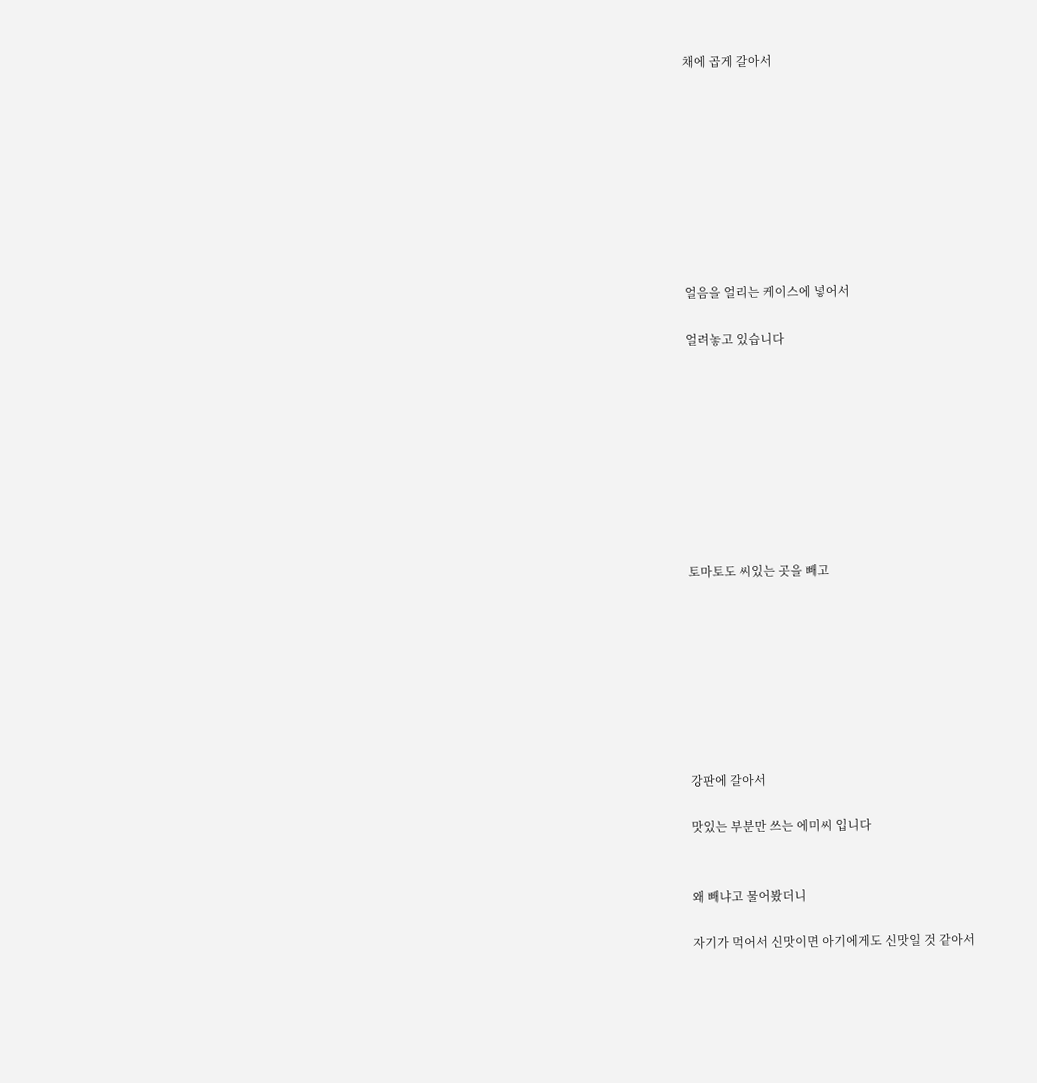채에 곱게 갈아서









얼음을 얼리는 케이스에 넣어서

얼려놓고 있습니다









토마토도 씨있는 곳을 빼고








강판에 갈아서

맛있는 부분만 쓰는 에미씨 입니다


왜 빼냐고 물어봤더니

자기가 먹어서 신맛이면 아기에게도 신맛일 것 같아서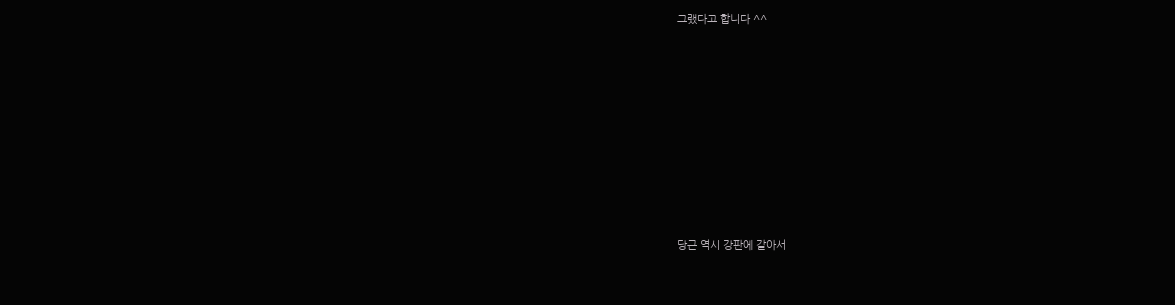그랬다고 합니다 ^^










당근 역시 강판에 갈아서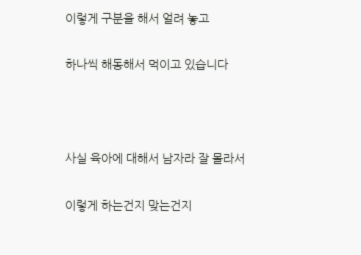이렇게 구분을 해서 얼려 놓고

하나씩 해동해서 먹이고 있습니다



사실 육아에 대해서 남자라 잘 몰라서

이렇게 하는건지 맞는건지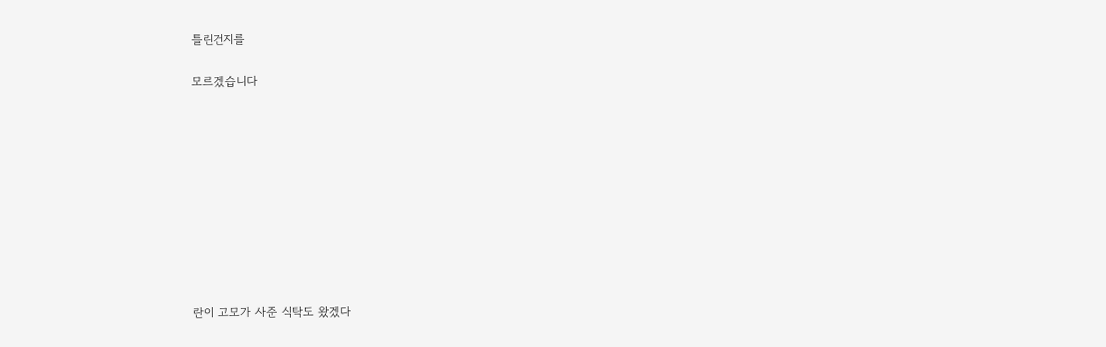틀린건지를

모르겠습니다










란이 고모가 사준 식탁도 왔겠다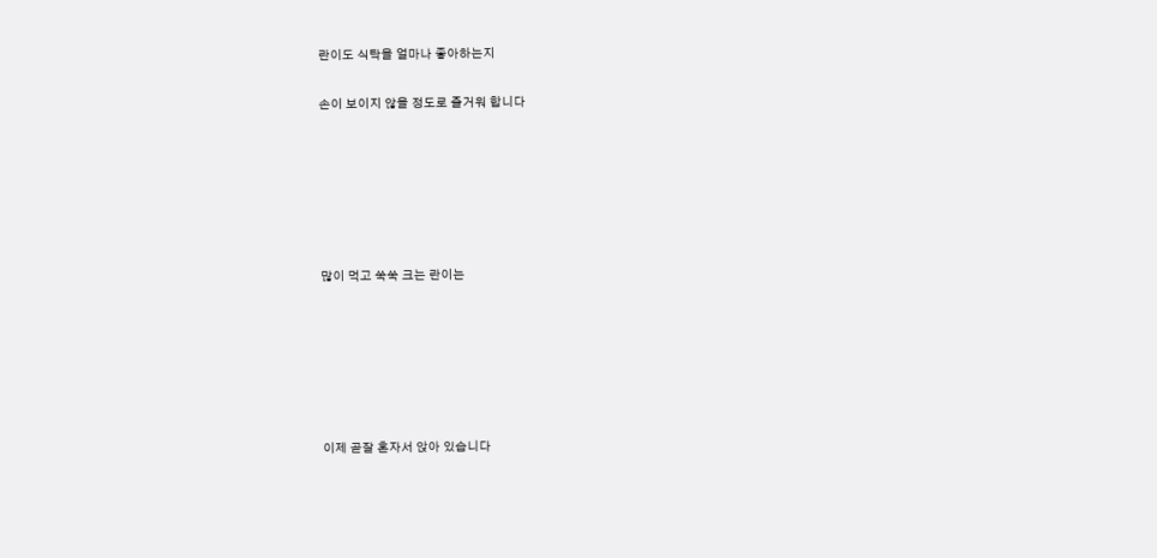란이도 식탁을 얼마나 좋아하는지

손이 보이지 않을 정도로 즐거워 합니다






많이 먹고 쑥쑥 크는 란이는






이제 곧잘 혼자서 앉아 있습니다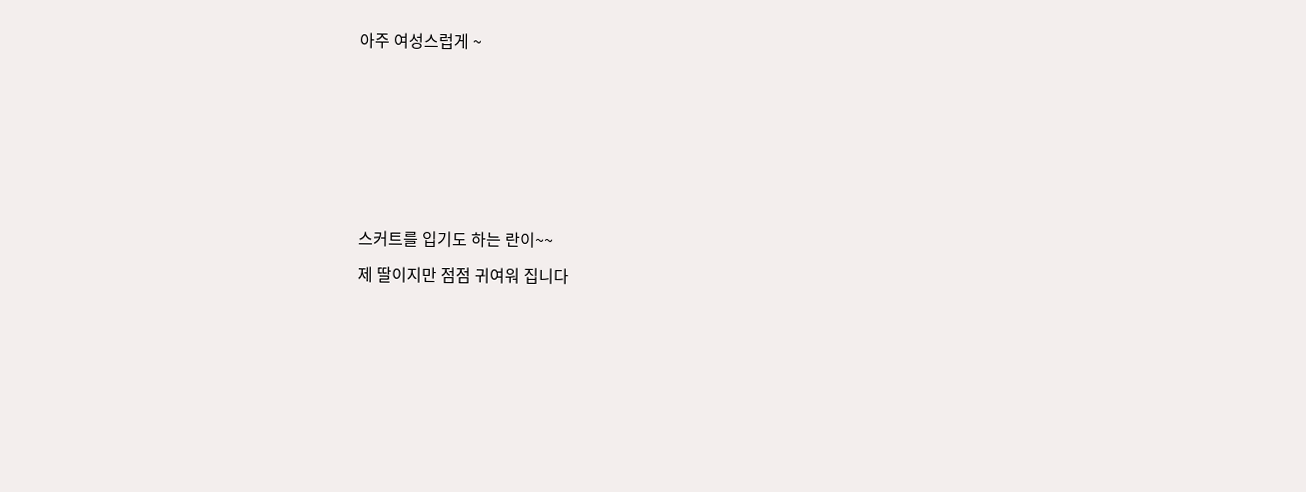아주 여성스럽게 ~










스커트를 입기도 하는 란이~~

제 딸이지만 점점 귀여워 집니다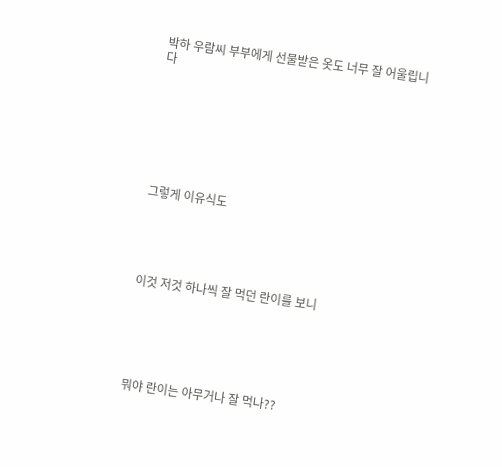박하 우람씨 부부에게 선물받은 옷도 너무 잘 어울립니다








그렇게 이유식도





이것 저것 하나씩 잘 먹던 란이를 보니






뭐야 란이는 아무거나 잘 먹나??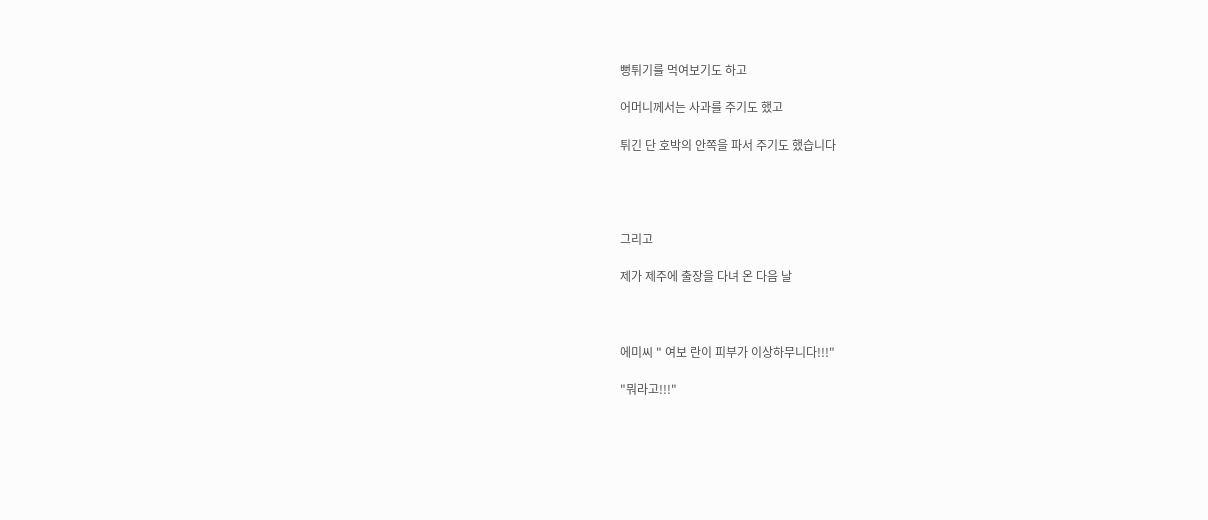뻥튀기를 먹여보기도 하고

어머니께서는 사과를 주기도 했고

튀긴 단 호박의 안쪽을 파서 주기도 했습니다




그리고

제가 제주에 출장을 다녀 온 다음 날



에미씨 " 여보 란이 피부가 이상하무니다!!!"

"뭐라고!!!"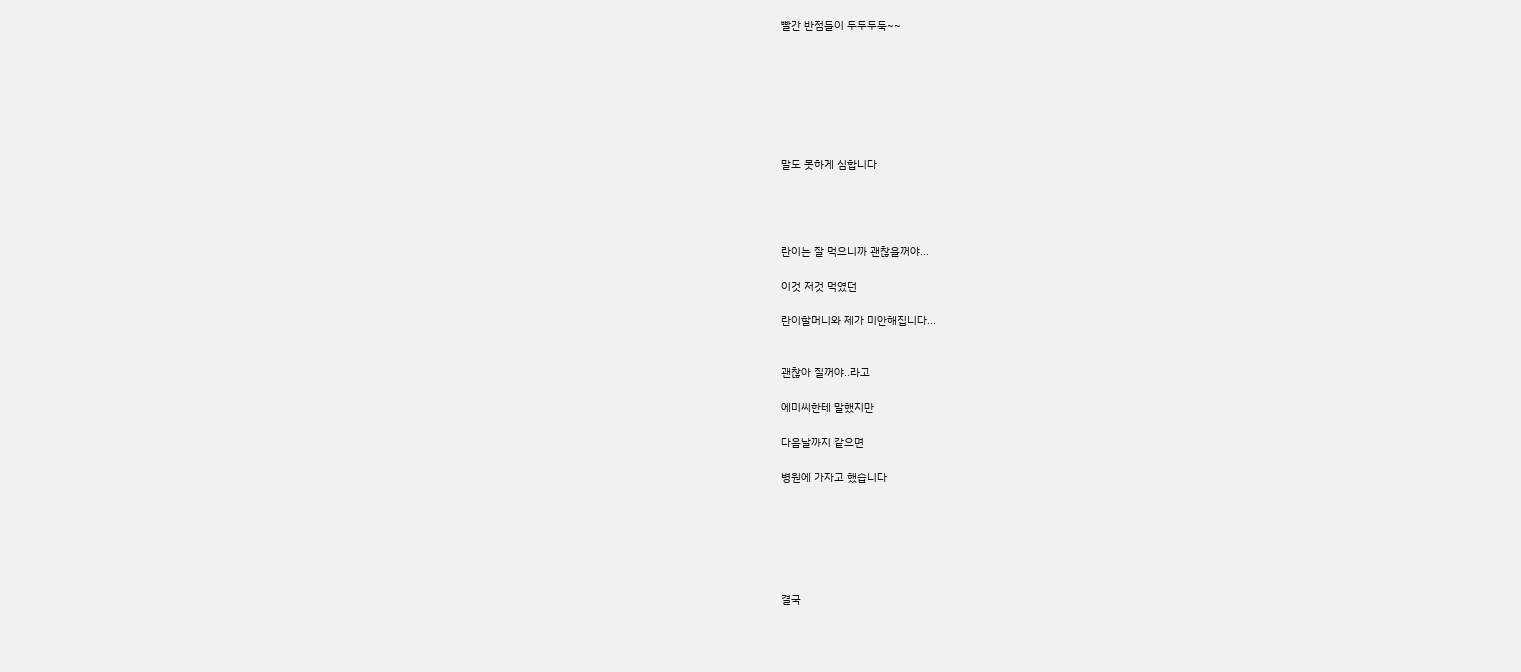빨간 반점들이 두두두둑~~







말도 못하게 심합니다




란이는 잘 먹으니까 괜찮을꺼야...

이것 저것 먹였던

란이할머니와 제가 미안해집니다...


괜찮아 질꺼야..라고

에미씨한테 말했지만

다음날까지 같으면

병원에 가자고 했습니다






결국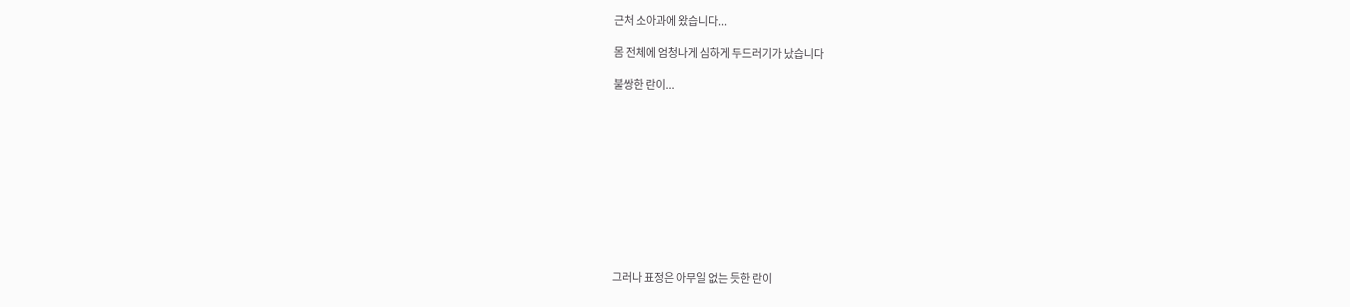근처 소아과에 왔습니다...

몸 전체에 엄청나게 심하게 두드러기가 났습니다

불쌍한 란이...











그러나 표정은 아무일 없는 듯한 란이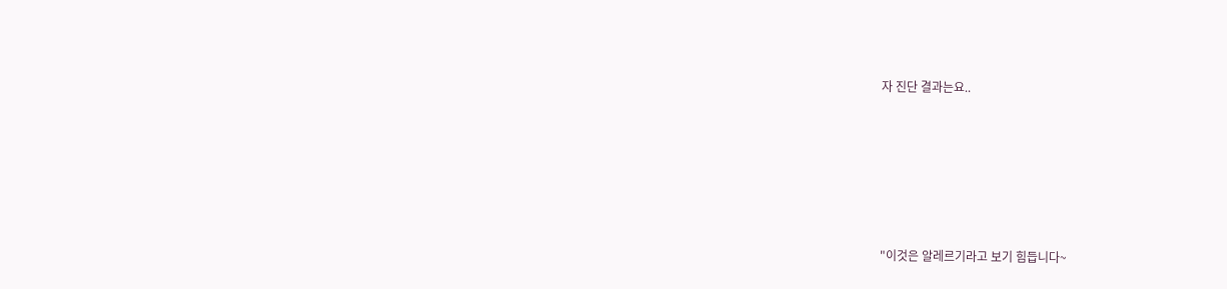자 진단 결과는요..







"이것은 알레르기라고 보기 힘듭니다~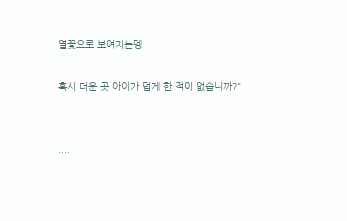열꽃으로 보여지는뎅

혹시 더운 곳 아이가 덥게 한 적이 없습니까?"


....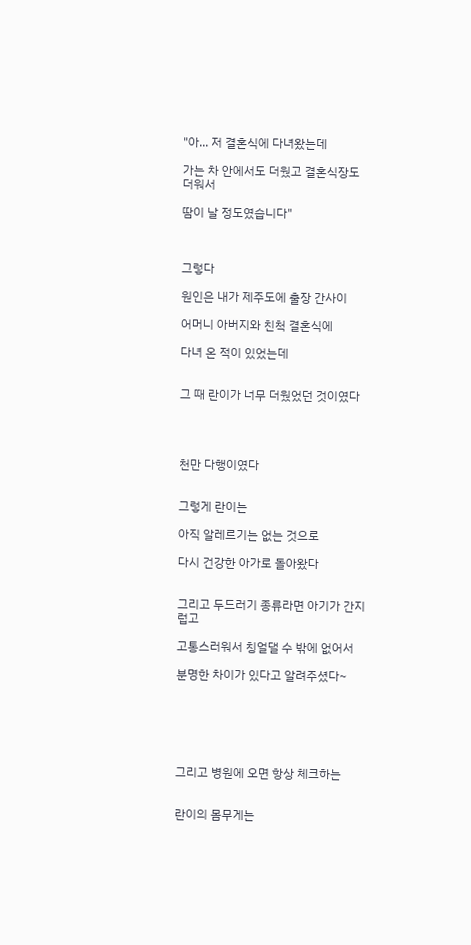"아... 저 결혼식에 다녀왔는데

가는 차 안에서도 더웠고 결혼식장도 더워서

땀이 날 정도였습니다"



그렇다

원인은 내가 제주도에 출장 간사이

어머니 아버지와 친척 결혼식에

다녀 온 적이 있었는데


그 때 란이가 너무 더웠었던 것이였다




천만 다행이였다


그렇게 란이는

아직 알레르기는 없는 것으로

다시 건강한 아가로 돌아왔다


그리고 두드러기 종류라면 아기가 간지럽고

고통스러워서 칭얼댈 수 밖에 없어서

분명한 차이가 있다고 알려주셨다~






그리고 병원에 오면 항상 체크하는


란이의 몸무게는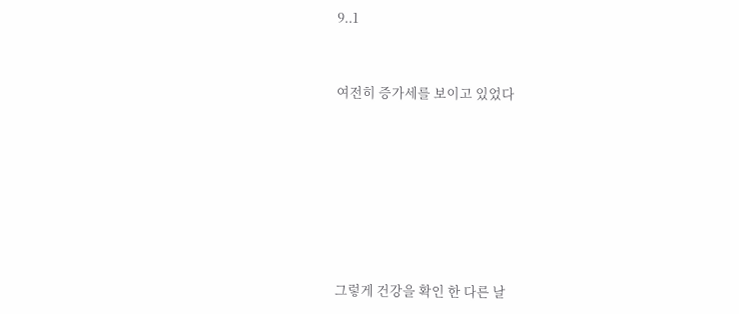9..1


여전히 증가세를 보이고 있었다







그렇게 건강을 확인 한 다른 날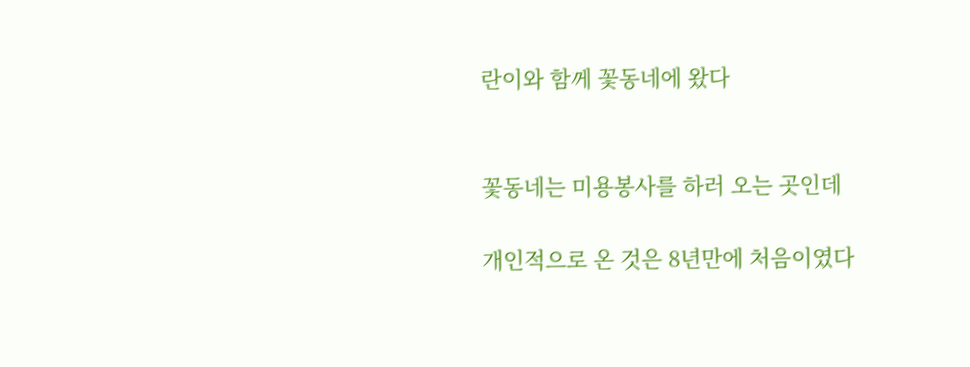란이와 함께 꽃동네에 왔다


꽃동네는 미용봉사를 하러 오는 곳인데

개인적으로 온 것은 8년만에 처음이였다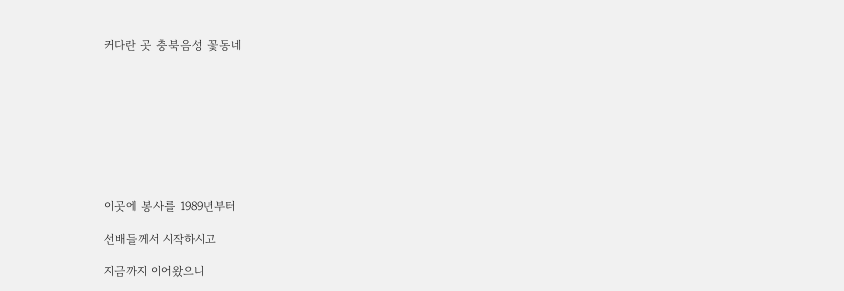커다란 곳 충북음성 꽃동네









이곳에 봉사를 1989년부터

선배들께서 시작하시고

지금까지 이어왔으니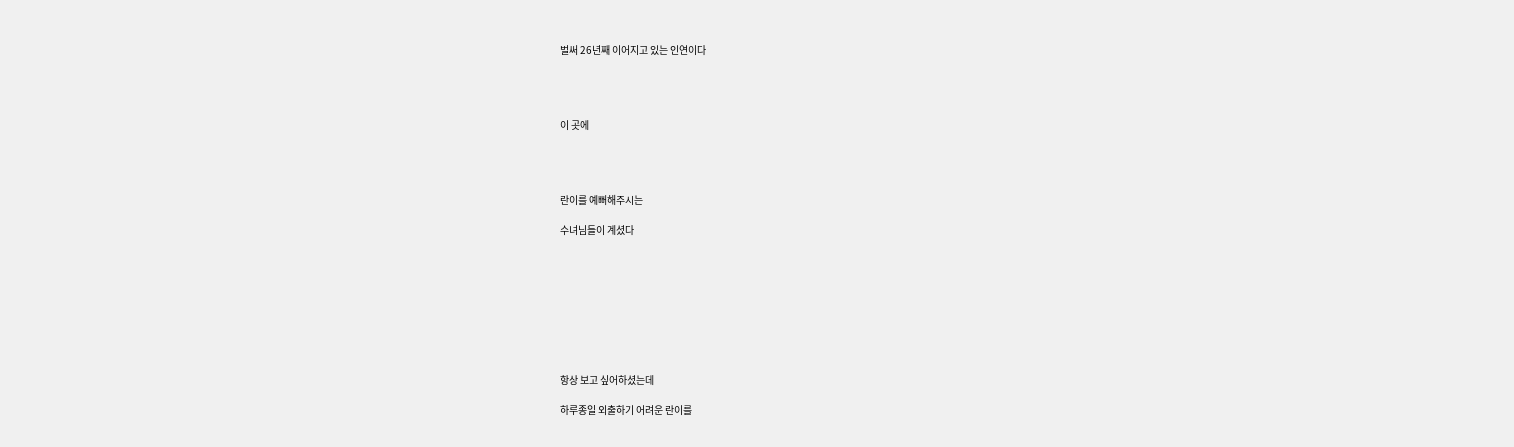벌써 26년째 이어지고 있는 인연이다




이 곳에




란이를 예뻐해주시는

수녀님들이 계셨다









항상 보고 싶어하셨는데

하루종일 외출하기 어려운 란이를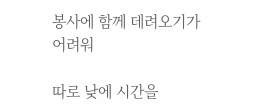봉사에 함께 데려오기가 어려워

따로 낮에 시간을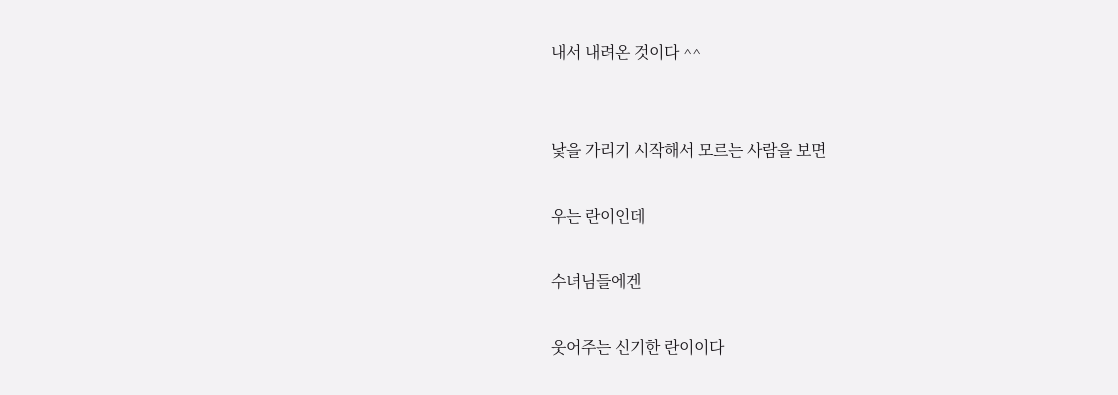내서 내려온 것이다 ^^


낯을 가리기 시작해서 모르는 사람을 보면

우는 란이인데

수녀님들에겐

웃어주는 신기한 란이이다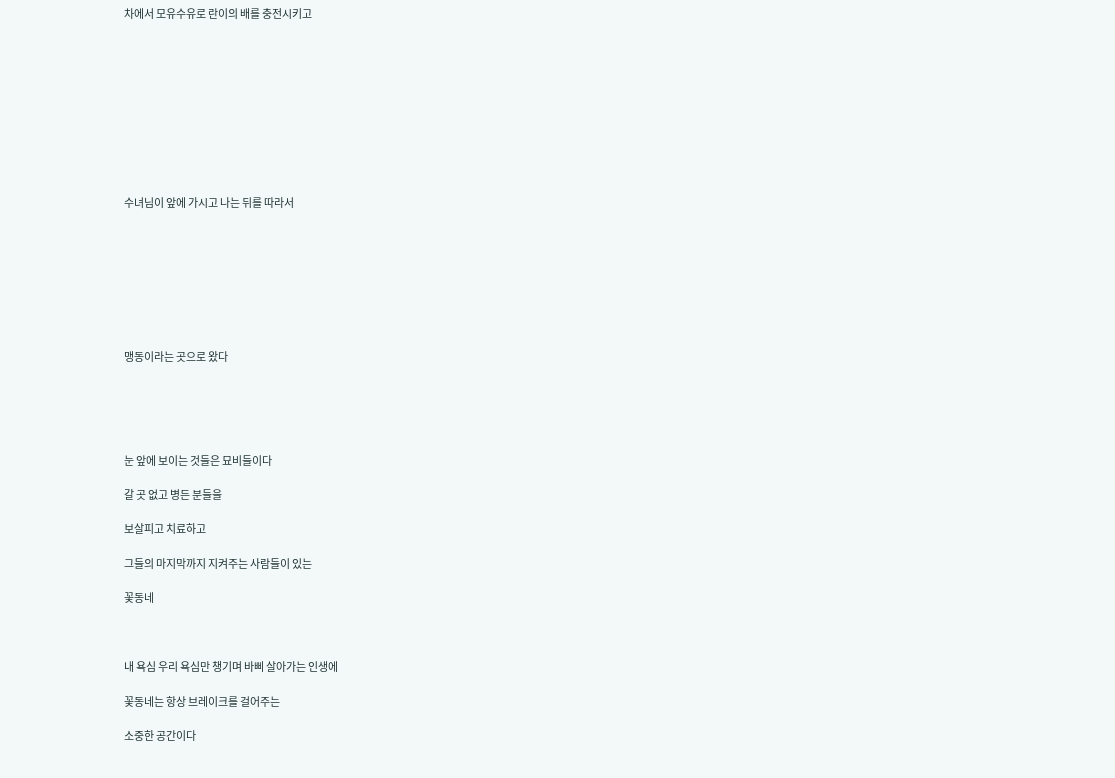차에서 모유수유로 란이의 배를 충전시키고










수녀님이 앞에 가시고 나는 뒤를 따라서








맹동이라는 곳으로 왔다





눈 앞에 보이는 것들은 묘비들이다

갈 곳 없고 병든 분들을

보살피고 치료하고

그들의 마지막까지 지켜주는 사람들이 있는

꽃동네



내 욕심 우리 욕심만 챙기며 바삐 살아가는 인생에

꽃동네는 항상 브레이크를 걸어주는

소중한 공간이다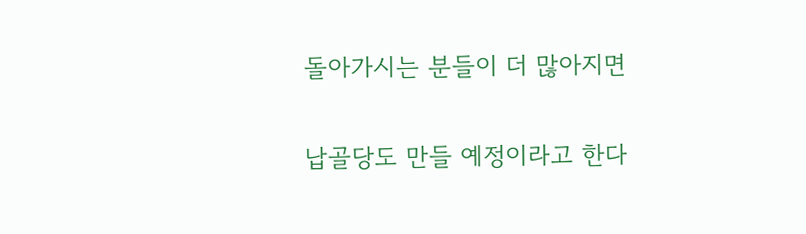돌아가시는 분들이 더 많아지면

납골당도 만들 예정이라고 한다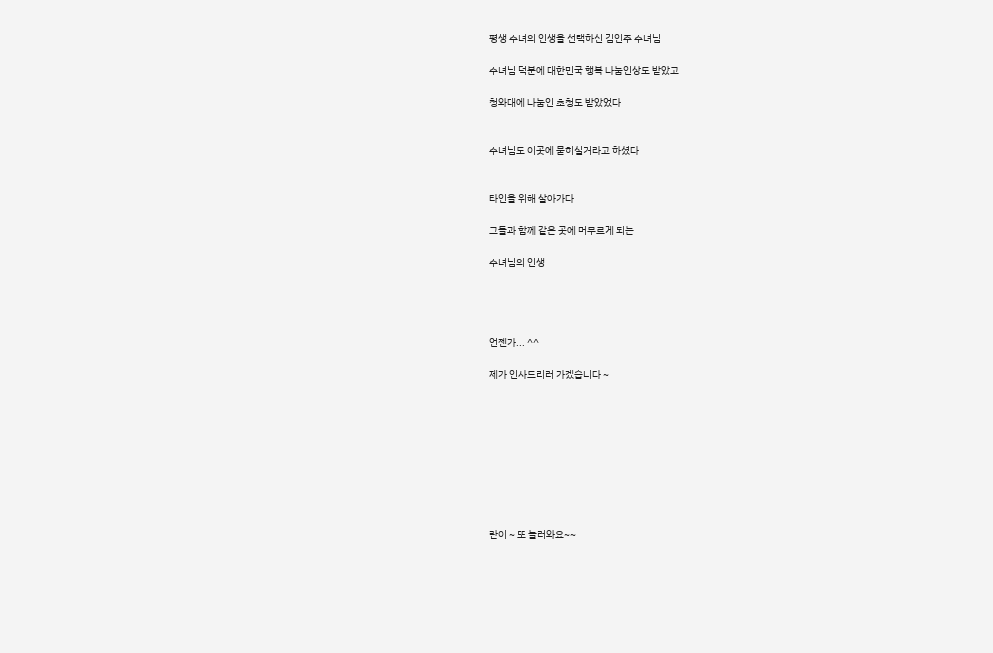평생 수녀의 인생을 선택하신 김인주 수녀님

수녀님 덕분에 대한민국 행복 나눔인상도 받았고

청와대에 나눔인 초청도 받았었다


수녀님도 이곳에 묻히실거라고 하셨다


타인을 위해 살아가다

그들과 함께 같은 곳에 머무르게 되는

수녀님의 인생




언젠가... ^^

제가 인사드리러 가겠습니다 ~









란이 ~ 또 놀러와요~~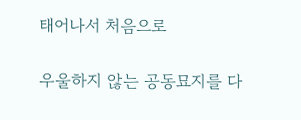태어나서 처음으로

우울하지 않는 공동묘지를 다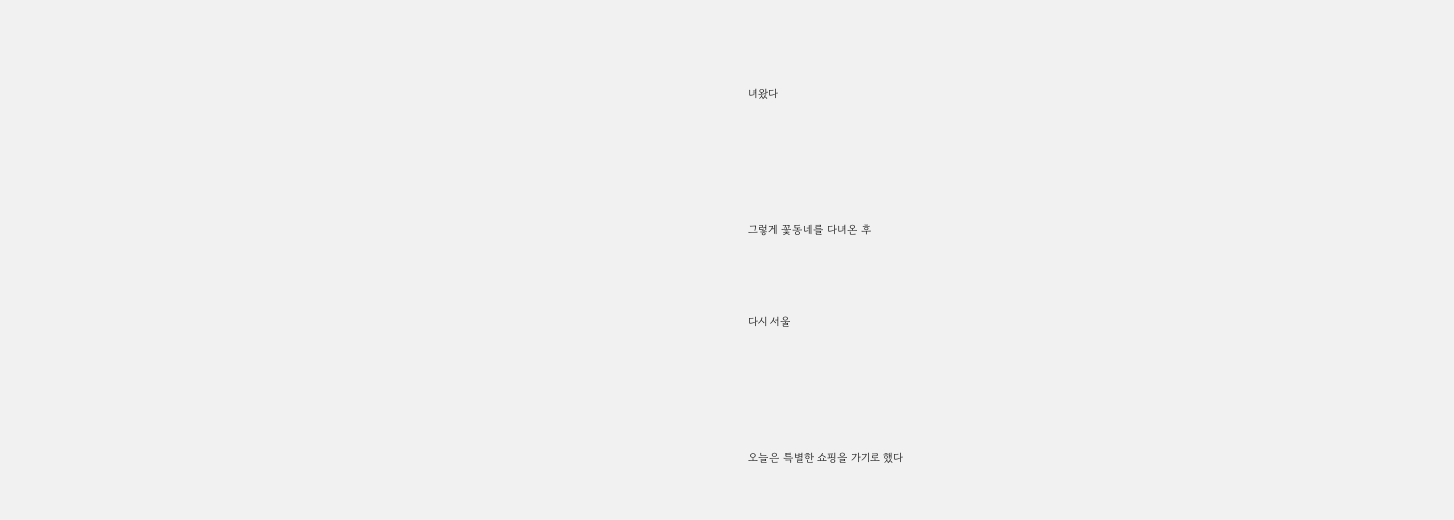녀왔다





그렇게 꽃동네를 다녀온 후



다시 서울





오늘은 특별한 쇼핑을 가기로 했다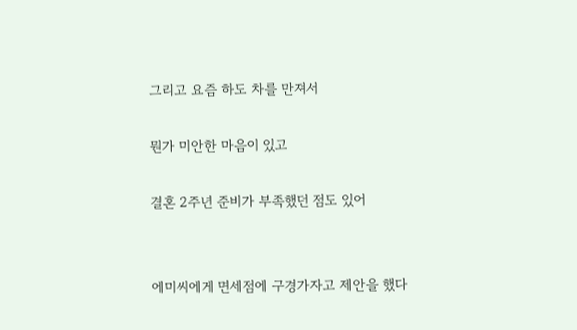그리고 요즘 하도 차를 만져서

뭔가 미안한 마음이 있고

결혼 2주년 준비가 부족했던 점도 있어


에미씨에게 면세점에 구경가자고 제안을 했다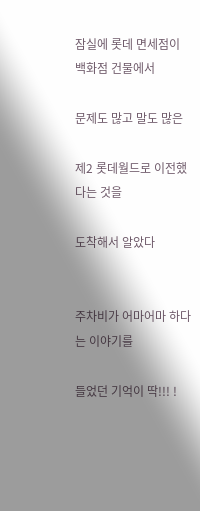잠실에 롯데 면세점이 백화점 건물에서

문제도 많고 말도 많은

제2 롯데월드로 이전했다는 것을

도착해서 알았다


주차비가 어마어마 하다는 이야기를

들었던 기억이 딱!!! !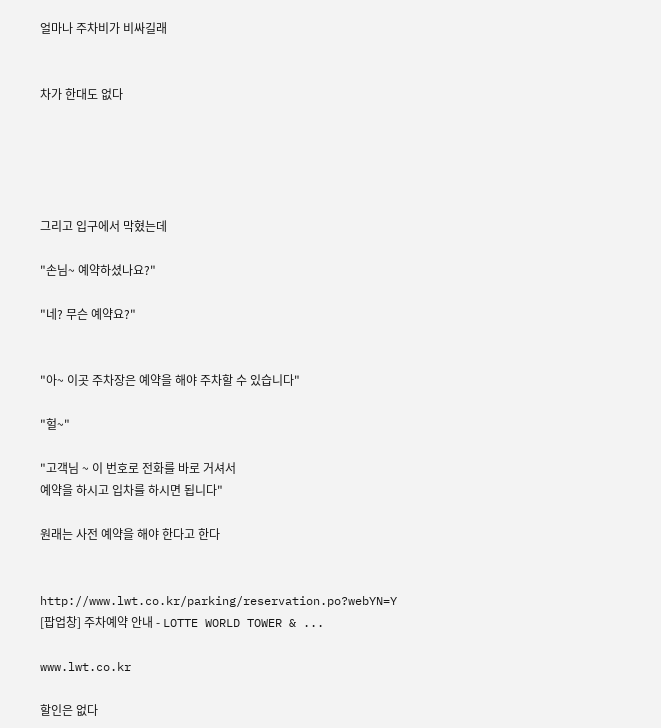얼마나 주차비가 비싸길래


차가 한대도 없다





그리고 입구에서 막혔는데

"손님~ 예약하셨나요?"

"네? 무슨 예약요?"


"아~ 이곳 주차장은 예약을 해야 주차할 수 있습니다"

"헐~"

"고객님 ~ 이 번호로 전화를 바로 거셔서
예약을 하시고 입차를 하시면 됩니다"

원래는 사전 예약을 해야 한다고 한다


http://www.lwt.co.kr/parking/reservation.po?webYN=Y
[팝업창] 주차예약 안내 - LOTTE WORLD TOWER & ...

www.lwt.co.kr

할인은 없다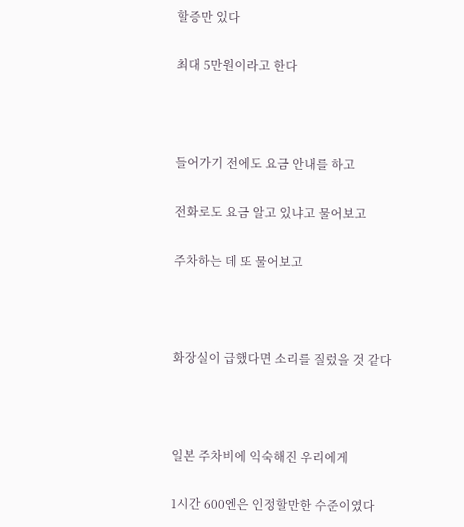할증만 있다

최대 5만원이라고 한다



들어가기 전에도 요금 안내를 하고

전화로도 요금 알고 있냐고 물어보고

주차하는 데 또 물어보고



화장실이 급했다면 소리를 질렀을 것 같다



일본 주차비에 익숙해진 우리에게

1시간 600엔은 인정할만한 수준이였다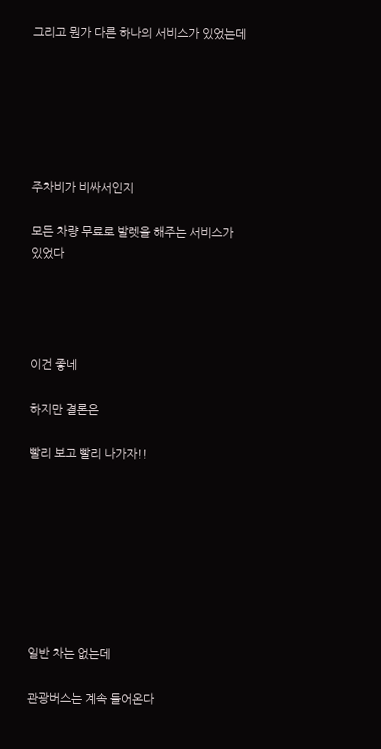그리고 뭔가 다른 하나의 서비스가 있었는데






주차비가 비싸서인지

모든 차량 무료로 발렛을 해주는 서비스가 있었다




이건 좋네

하지만 결론은

빨리 보고 빨리 나가자!!








일반 차는 없는데

관광버스는 계속 들어온다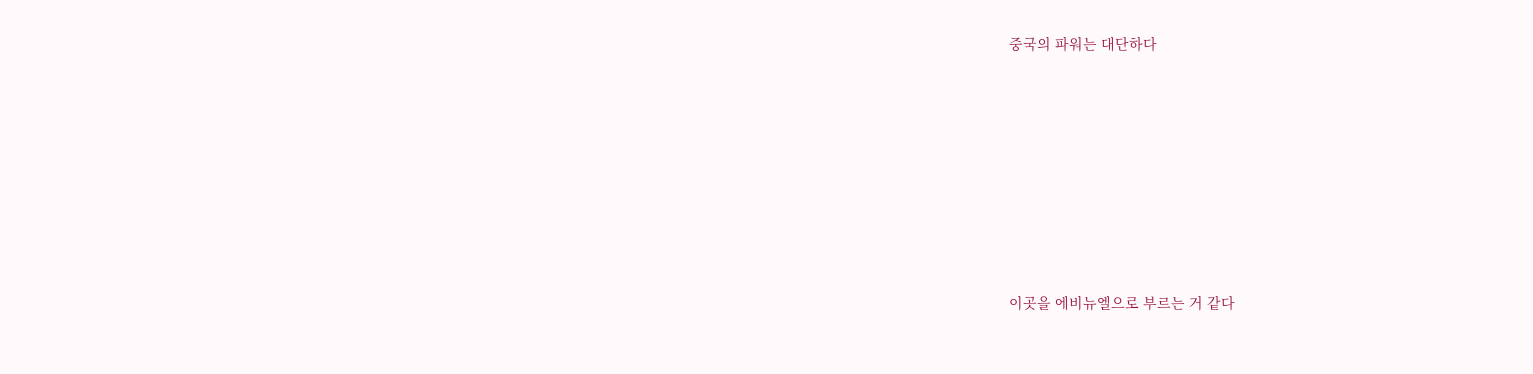중국의 파워는 대단하다










이곳을 에비뉴엘으로 부르는 거 같다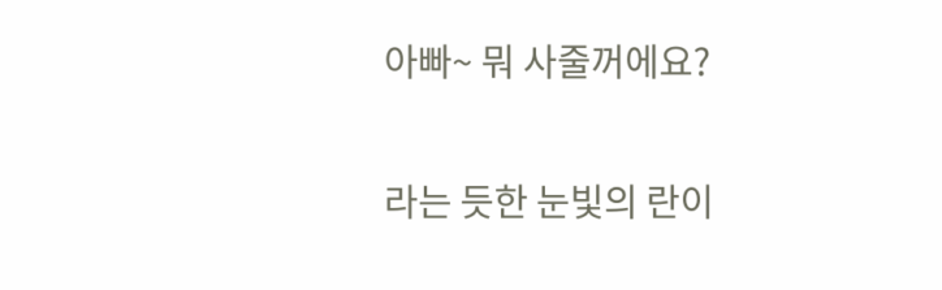아빠~ 뭐 사줄꺼에요?

라는 듯한 눈빛의 란이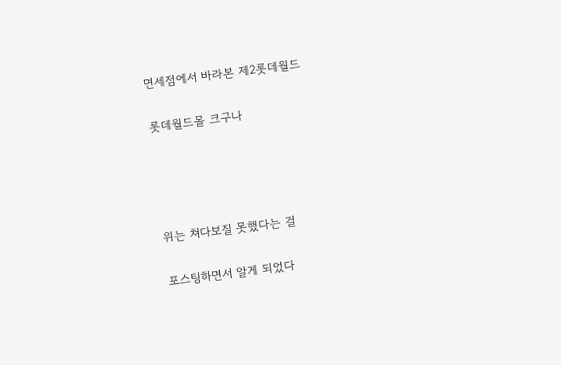면세점에서 바라본 제2롯데월드

롯데월드몰 크구나




위는 쳐다보질 못했다는 걸

포스팅하면서 알게 되었다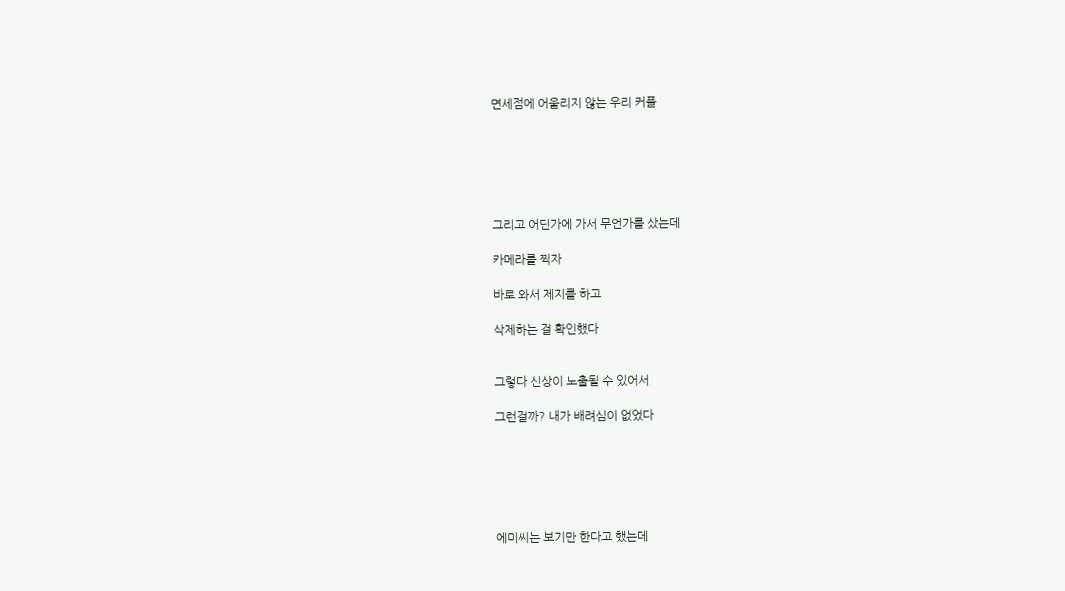면세점에 어울리지 않는 우리 커플






그리고 어딘가에 가서 무언가를 샀는데

카메라를 찍자

바로 와서 제지를 하고

삭제하는 걸 확인했다


그렇다 신상이 노출될 수 있어서

그런걸까? 내가 배려심이 없었다






에미씨는 보기만 한다고 했는데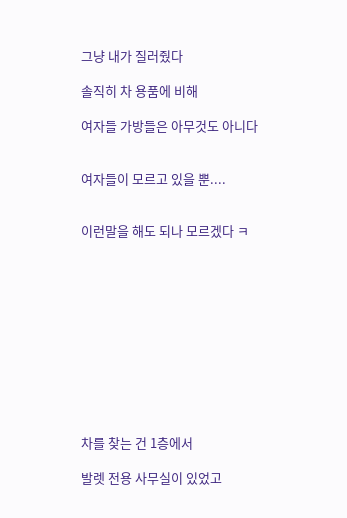그냥 내가 질러줬다

솔직히 차 용품에 비해

여자들 가방들은 아무것도 아니다


여자들이 모르고 있을 뿐....


이런말을 해도 되나 모르겠다 ㅋ











차를 찾는 건 1층에서

발렛 전용 사무실이 있었고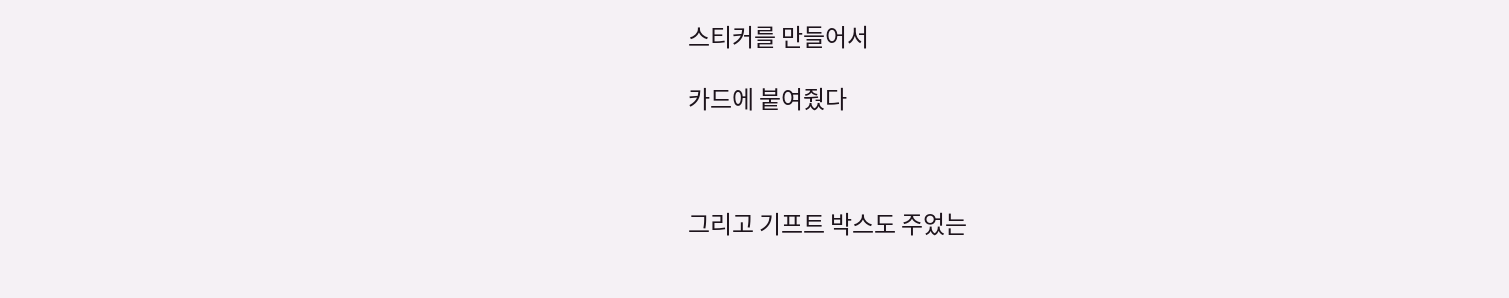스티커를 만들어서

카드에 붙여줬다



그리고 기프트 박스도 주었는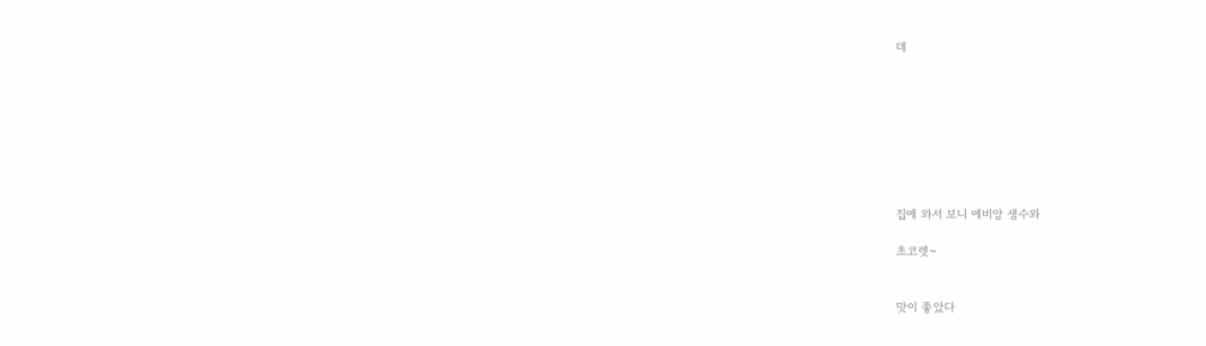데








집에 와서 보니 에비앙 생수와

초코렛~


맛이 좋았다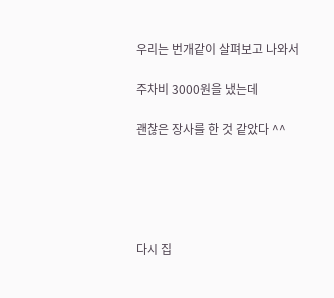우리는 번개같이 살펴보고 나와서

주차비 3000원을 냈는데

괜찮은 장사를 한 것 같았다 ^^





다시 집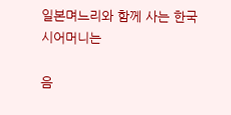일본며느리와 함께 사는 한국 시어머니는

음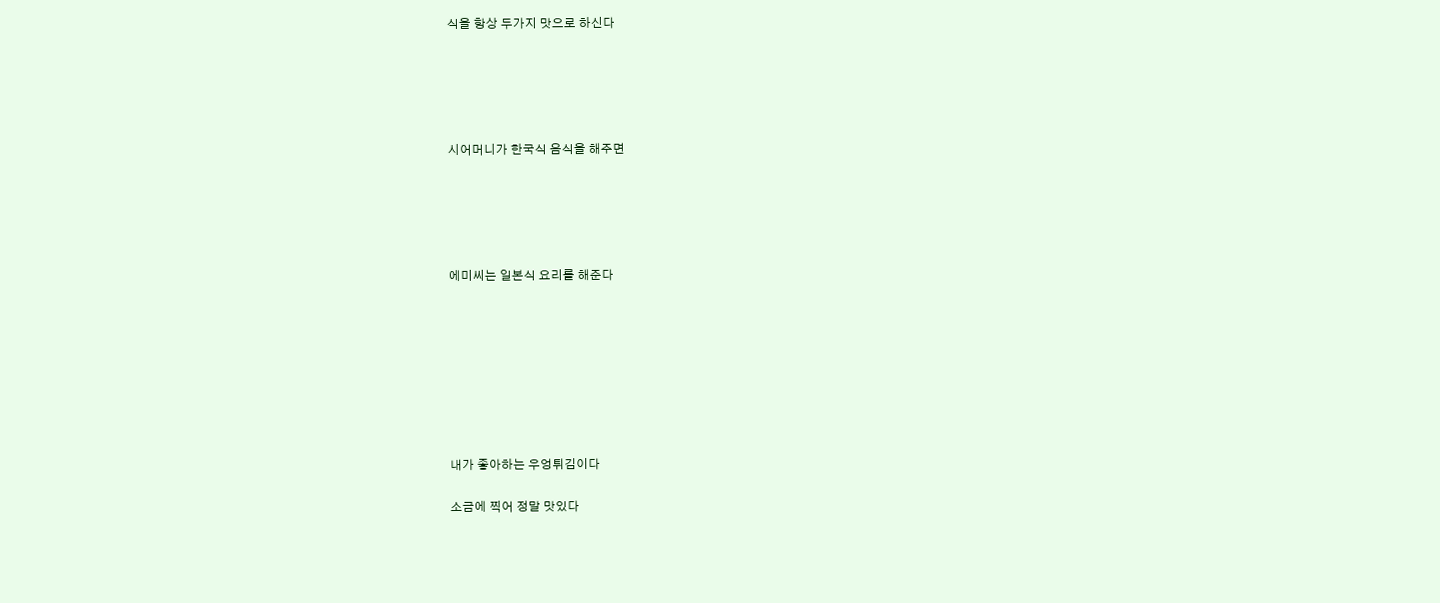식을 항상 두가지 맛으로 하신다





시어머니가 한국식 음식을 해주면





에미씨는 일본식 요리를 해준다








내가 좋아하는 우엉튀김이다

소금에 찍어 정말 맛있다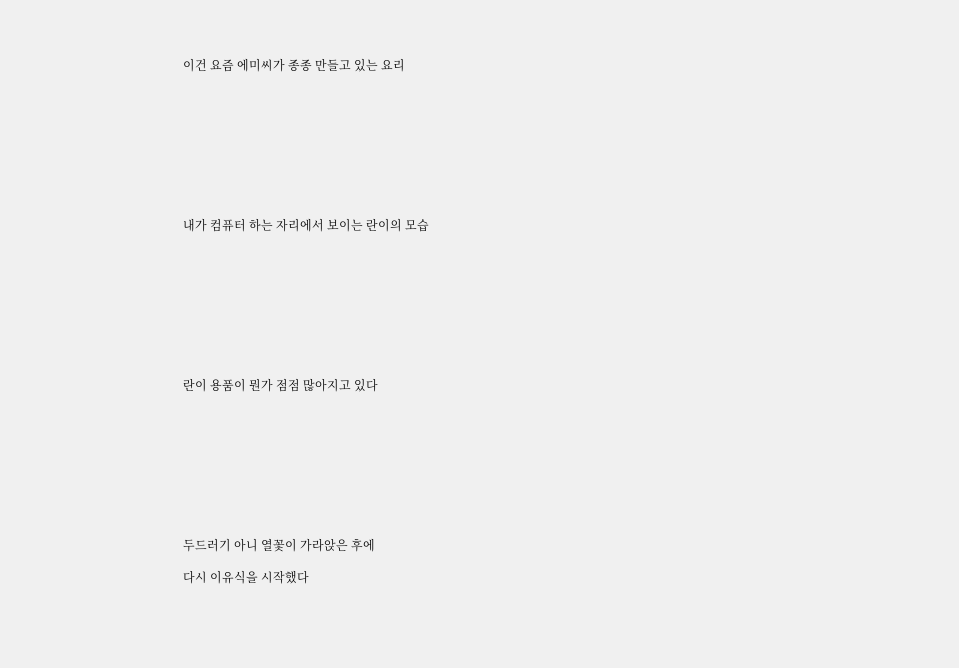이건 요즘 에미씨가 종종 만들고 있는 요리









내가 컴퓨터 하는 자리에서 보이는 란이의 모습









란이 용품이 뭔가 점점 많아지고 있다









두드러기 아니 열꽃이 가라앉은 후에

다시 이유식을 시작했다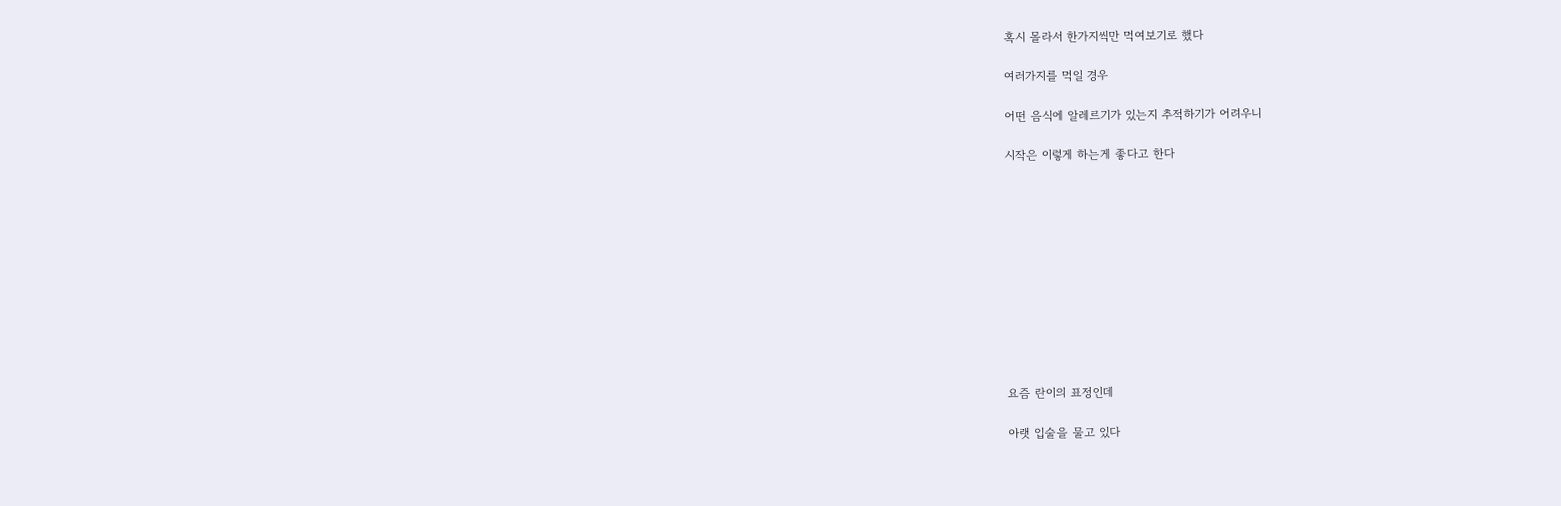혹시 몰라서 한가지씩만 먹여보기로 했다

여러가지를 먹일 경우

어떤 음식에 알레르기가 있는지 추적하기가 어려우니

시작은 이렇게 하는게 좋다고 한다











요즘 란이의 표정인데

아랫 입술을 물고 있다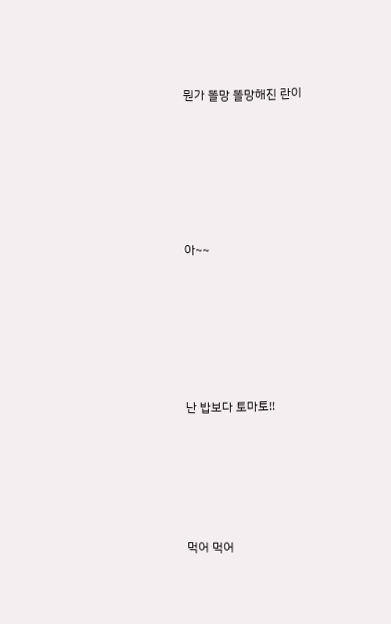뭔가 똘망 똘망해진 란이









아~~









난 밥보다 토마토!!








먹어 먹어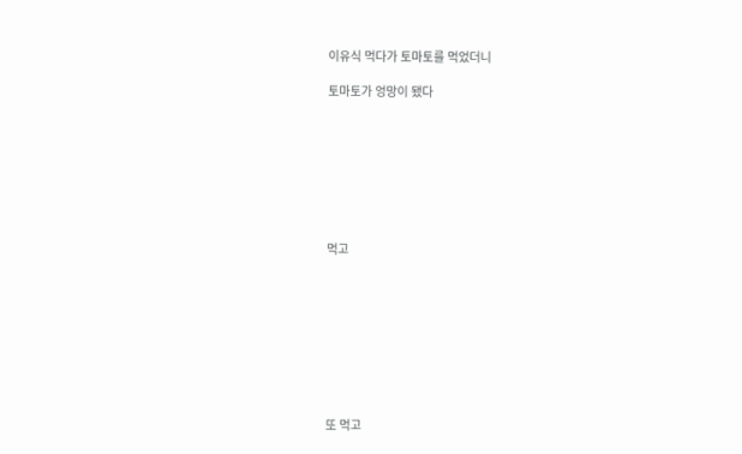이유식 먹다가 토마토를 먹었더니

토마토가 엉망이 됐다








먹고









또 먹고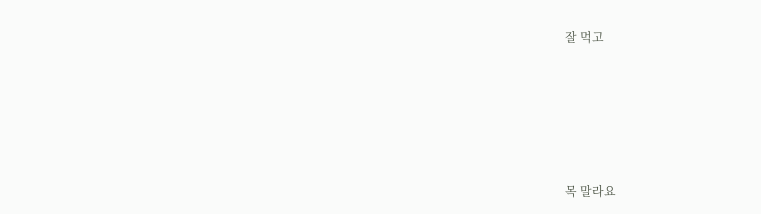잘 먹고






목 말라요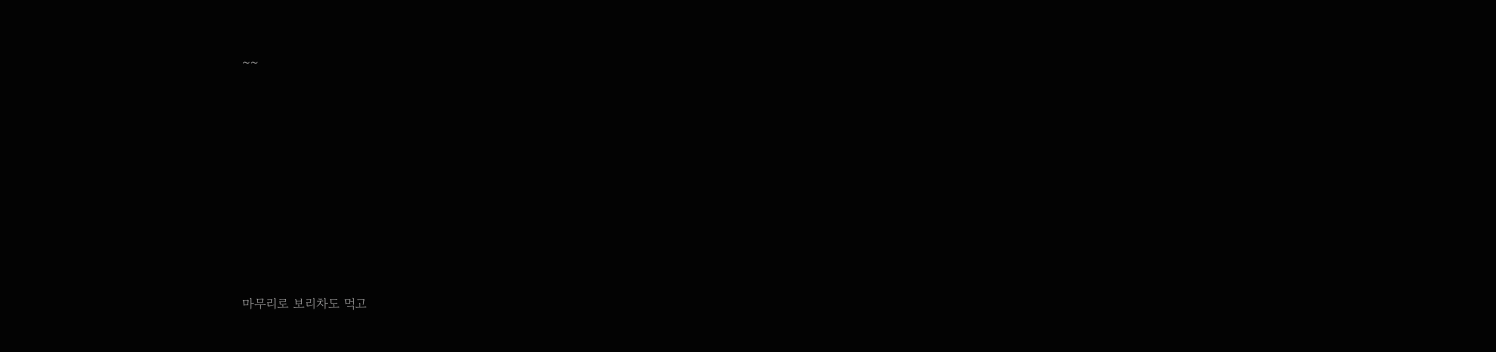~~












마무리로 보리차도 먹고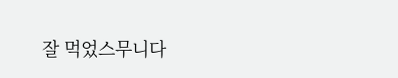잘 먹었스무니다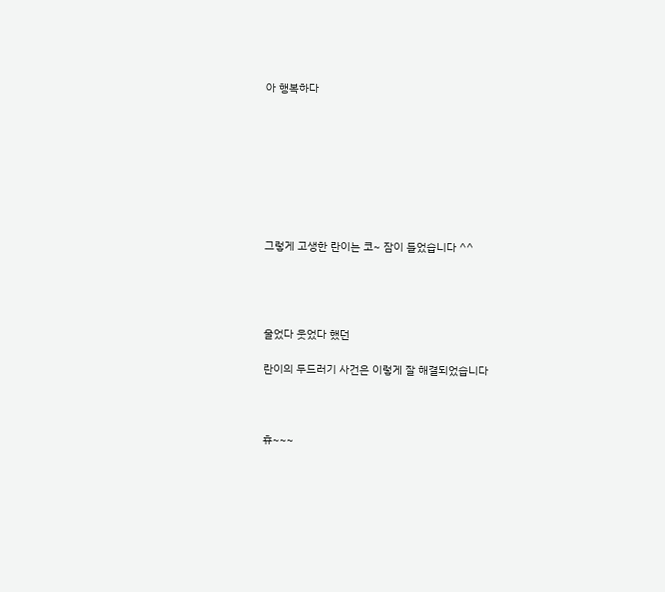아 행복하다








그렇게 고생한 란이는 코~ 잠이 들었습니다 ^^




울었다 웃었다 했던

란이의 두드러기 사건은 이렇게 잘 해결되었습니다



휴~~~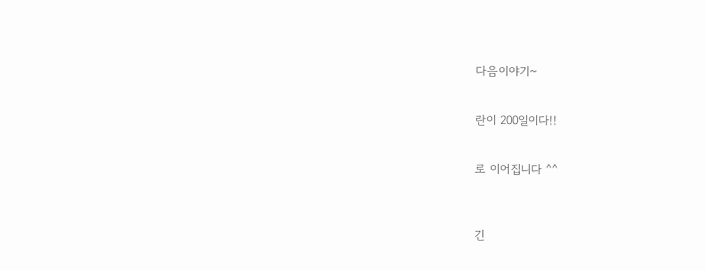다음이야기~


란이 200일이다!!


로 이어집니다 ^^



긴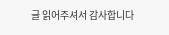글 읽어주셔서 감사합니다